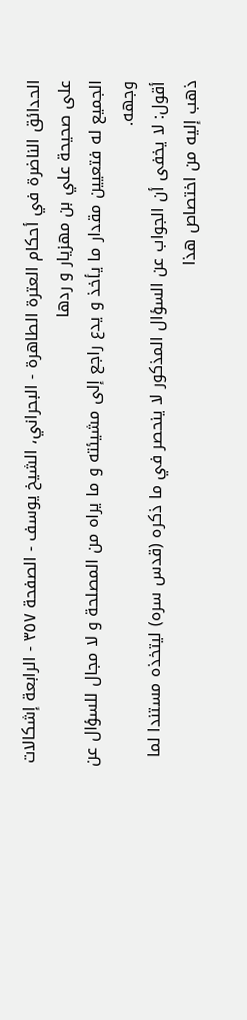الحدائق الناضرة في أحكام العترة الطاهرة - البحراني، الشيخ يوسف - الصفحة ٣٥٧ - الرابعة إشكالات على صحيحة علي بن مهزيار و ردها
الجميع له فتعيين مقدار ما يأخذ و يدع راجع إلى مشيئته و ما يراه من المصلحة و لا مجال للسؤال عن وجهه.
أقول: لا يخفى أن الجواب عن السؤال المذكور لا ينحصر في ما ذكره (قدس سره) ليتخذه مستندا لما ذهب إليه من اختصاص هذا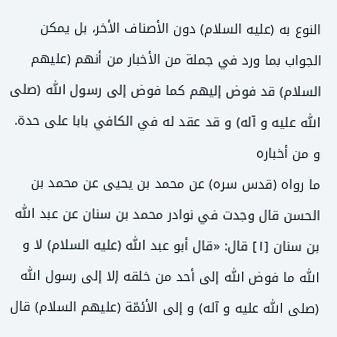النوع به (عليه السلام) دون الأصناف الأخر، بل يمكن الجواب بما ورد في جملة من الأخبار من أنهم (عليهم السلام) قد فوض إليهم كما فوض إلى رسول اللّٰه (صلى اللّٰه عليه و آله) و قد عقد له في الكافي بابا على حدة.
و من أخباره
ما رواه (قدس سره) عن محمد بن يحيى عن محمد بن الحسن قال وجدت في نوادر محمد بن سنان عن عبد اللّٰه بن سنان [١] قال: «قال أبو عبد اللّٰه (عليه السلام) لا و اللّٰه ما فوض اللّٰه إلى أحد من خلقه إلا إلى رسول اللّٰه (صلى اللّٰه عليه و آله) و إلى الأئمّة (عليهم السلام) قال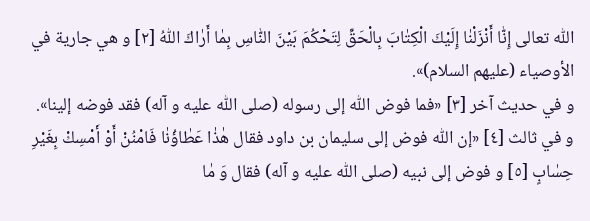اللّٰه تعالى إِنّٰا أَنْزَلْنٰا إِلَيْكَ الْكِتٰابَ بِالْحَقِّ لِتَحْكُمَ بَيْنَ النّٰاسِ بِمٰا أَرٰاكَ اللّٰهُ [٢] و هي جارية في الأوصياء (عليهم السلام)».
و في حديث آخر [٣] «فما فوض اللّٰه إلى رسوله (صلى اللّٰه عليه و آله) فقد فوضه إلينا».
و في ثالث [٤] «إن اللّٰه فوض إلى سليمان بن داود فقال هٰذٰا عَطٰاؤُنٰا فَامْنُنْ أَوْ أَمْسِكْ بِغَيْرِ حِسٰابٍ [٥] و فوض إلى نبيه (صلى اللّٰه عليه و آله) فقال وَ مٰا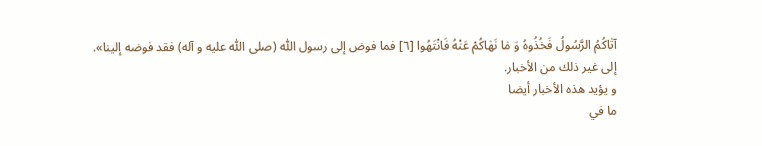آتٰاكُمُ الرَّسُولُ فَخُذُوهُ وَ مٰا نَهٰاكُمْ عَنْهُ فَانْتَهُوا [٦] فما فوض إلى رسول اللّٰه (صلى اللّٰه عليه و آله) فقد فوضه إلينا».
إلى غير ذلك من الأخبار.
و يؤيد هذه الأخبار أيضا
ما في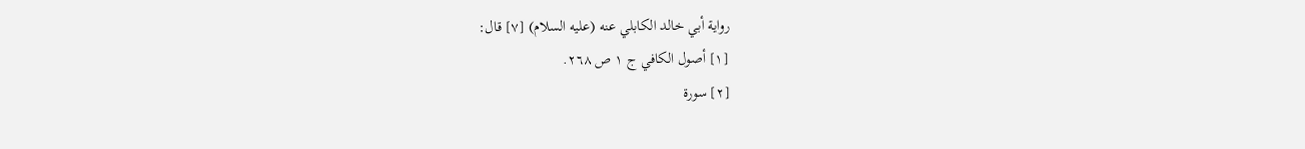رواية أبي خالد الكابلي عنه (عليه السلام) [٧] قال:
[١] أصول الكافي ج ١ ص ٢٦٨.
[٢] سورة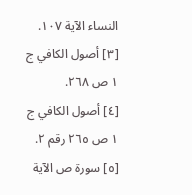النساء الآية ١٠٧.
[٣] أصول الكافي ج ١ ص ٢٦٨.
[٤] أصول الكافي ج ١ ص ٢٦٥ رقم ٢.
[٥] سورة ص الآية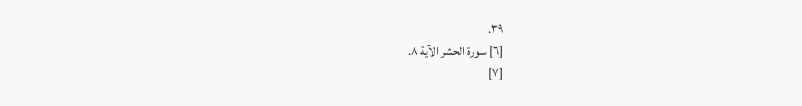٣٩.
[٦] سورة الحشر الآية ٨.
[٧]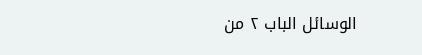الوسائل الباب ٢ من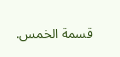قسمة الخمس.